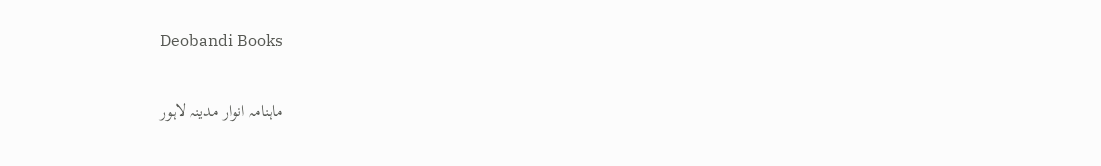Deobandi Books

ماہنامہ انوار مدینہ لاہور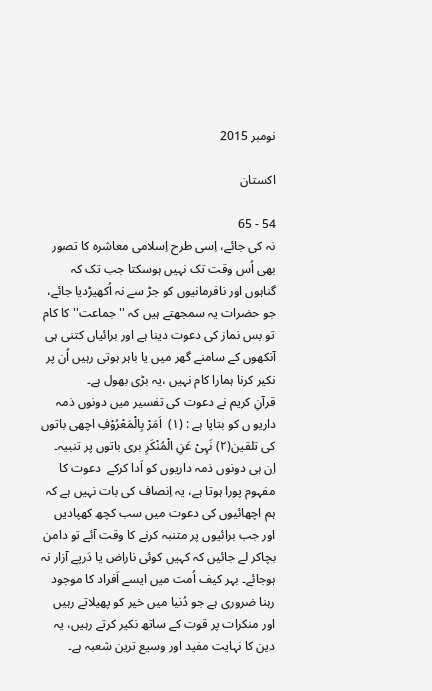نومبر 2015

اكستان

54 - 65
نہ کی جائے، اِسی طرح اِسلامی معاشرہ کا تصور بھی اُس وقت تک نہیں ہوسکتا جب تک کہ گناہوں اور نافرمانیوں کو جڑ سے نہ اُکھیڑدیا جائے، جو حضرات یہ سمجھتے ہیں کہ ''جماعت'' کا کام تو بس نماز کی دعوت دینا ہے اور برائیاں کتنی ہی آنکھوں کے سامنے گھر میں یا باہر ہوتی رہیں اُن پر نکیر کرنا ہمارا کام نہیں ،یہ بڑی بھول ہے۔
قرآنِ کریم نے دعوت کی تفسیر میں دونوں ذمہ داریو ں کو بتایا ہے : (١)  اَمَرْ بِالْمَعْرُوْفِ اچھی باتوں کی تلقین(٢) نَہِیْ عَنِ الْمُنْکَرِ بری باتوں پر تنبیہ۔ اِن ہی دونوں ذمہ داریوں کو اَدا کرکے  دعوت کا مفہوم پورا ہوتا ہے، یہ اِنصاف کی بات نہیں ہے کہ ہم اچھائیوں کی دعوت میں سب کچھ کھپادیں اور جب برائیوں پر متنبہ کرنے کا وقت آئے تو دامن بچاکر لے جائیں کہ کہیں کوئی ناراض یا دَرپے آزار نہ ہوجائے۔ بہر کیف اُمت میں ایسے اَفراد کا موجود رہنا ضروری ہے جو دُنیا میں خیر کو پھیلاتے رہیں اور منکرات پر قوت کے ساتھ نکیر کرتے رہیں، یہ دین کا نہایت مفید اور وسیع ترین شعبہ ہے۔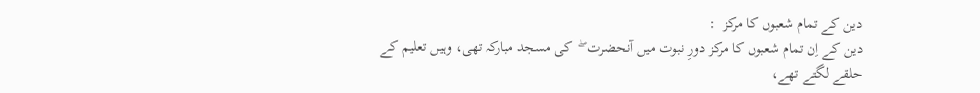دین کے تمام شعبوں کا مرکز  :
دین کے اِن تمام شعبوں کا مرکز دورِ نبوت میں آنحضرت  ۖ  کی مسجد مبارکہ تھی، وہیں تعلیم کے حلقے لگتے تھے،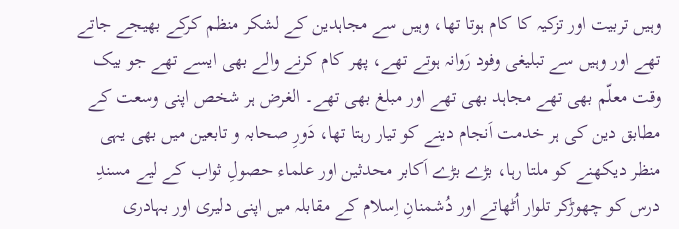وہیں تربیت اور تزکیہ کا کام ہوتا تھا، وہیں سے مجاہدین کے لشکر منظم کرکے بھیجے جاتے تھے اور وہیں سے تبلیغی وفود رَوانہ ہوتے تھے، پھر کام کرنے والے بھی ایسے تھے جو بیک وقت معلّم بھی تھے مجاہد بھی تھے اور مبلغ بھی تھے۔ الغرض ہر شخص اپنی وسعت کے مطابق دین کی ہر خدمت اَنجام دینے کو تیار رہتا تھا، دَورِ صحابہ و تابعین میں بھی یہی منظر دیکھنے کو ملتا رہا، بڑے بڑے اَکابر محدثین اور علماء حصولِ ثواب کے لیے مسندِ درس کو چھوڑکر تلوار اُٹھاتے اور دُشمنانِ اِسلام کے مقابلہ میں اپنی دلیری اور بہادری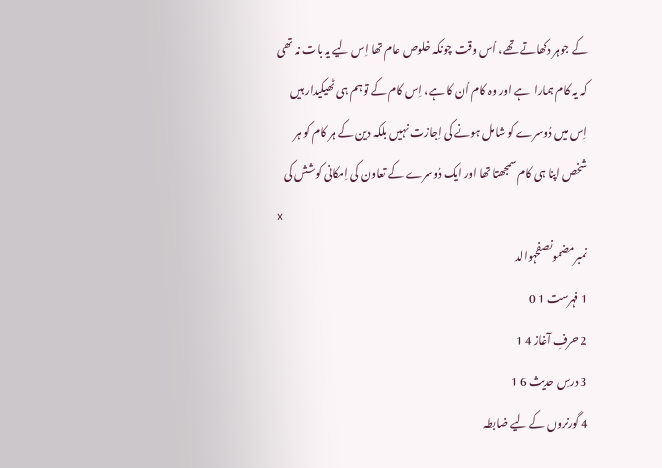کے جوہر دکھاتے تھے، اُس وقت چونکہ خلوص عام تھا اِس لیے یہ بات نہ تھی کہ یہ کام ہمارا  ہے اور وہ کام اُن کا ہے، اِس کام کے توہم ہی ٹھیکیدار ہیں اِس میں دُوسرے کو شامل ہونے کی اِجازت نہیں بلکہ دین کے ہر کام کو ہر شخص اپنا ہی کام سمجھتا تھا اور ایک دُوسرے کے تعاون کی اِمکانی کوشش کی
x
نمبرمضمونصفحہوالد
1 فہرست 1 0
2 حرفِ آغاز 4 1
3 درسِ حدیث 6 1
4 گورنروں کے لیے ضابطہ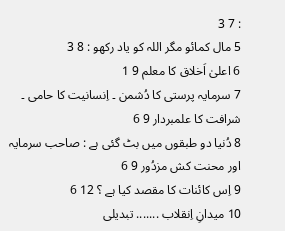: 7 3
5 مال کمائو مگر اللہ کو یاد رکھو : 8 3
6 اعلیٰ اَخلاق کا معلم 9 1
7 سرمایہ پرستی کا دُشمن ۔ اِنسانیت کا حامی ۔ شرافت کا علمبردار 9 6
8 دُنیا دو طبقوں میں بٹ گئی ہے : صاحب سرمایہ اور محنت کش مزدُور 9 6
9 اِس کائنات کا مقصد کیا ہے ؟ 12 6
10 میدانِ اِنقلاب ....... تبدیلی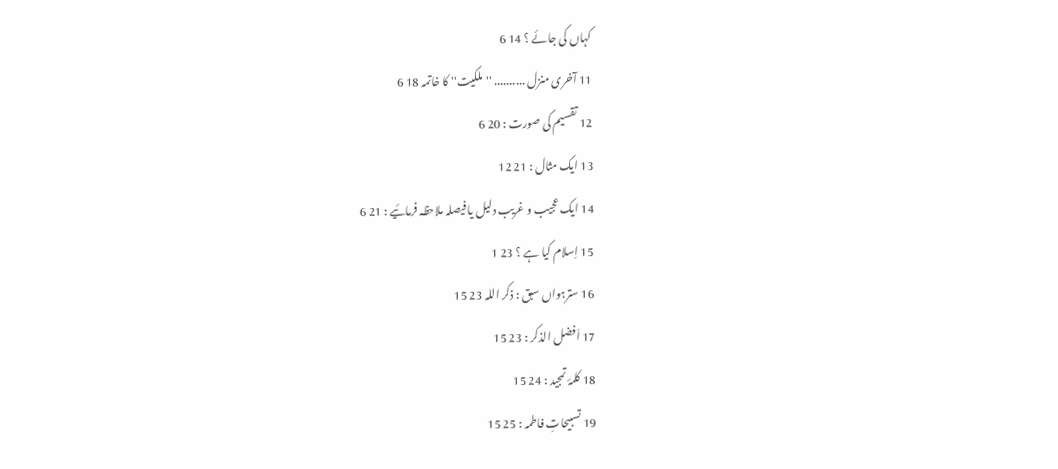کہاں کی جائے ؟ 14 6
11 آخری منزل .......... ''ملکیت'' کا خاتمہ 18 6
12 تقسیم کی صورت : 20 6
13 ایک مثال : 21 12
14 ایک عجیب و غریب دلیل یا فیصلہ ملاحظہ فرمائیے : 21 6
15 اِسلام کیا ہے ؟ 23 1
16 سترہواں سبق : ذکر اللہ 23 15
17 اَفضل الذکر : 23 15
18 کلمۂ تمجید : 24 15
19 تسبیحاتِ فاطمہ : 25 15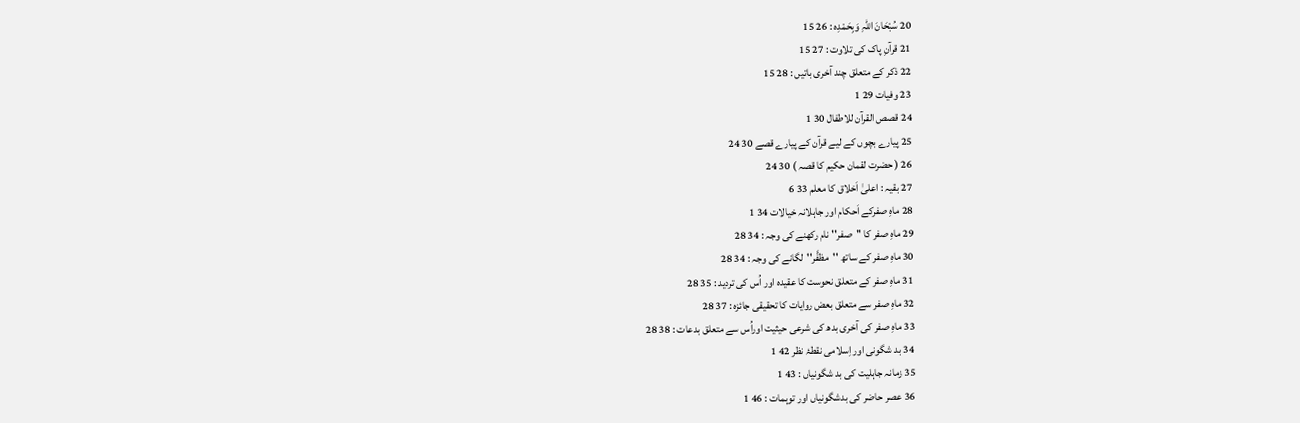20 سُبْحَانَ اللّٰہِ وَبِحَمْدِہ : 26 15
21 قرآنِ پاک کی تلاوت : 27 15
22 ذکر کے متعلق چند آخری باتیں : 28 15
23 وفیات 29 1
24 قصص القرآن للاطفال 30 1
25 پیارے بچوں کے لیے قرآن کے پیارے قصے 30 24
26 ( حضرت لقمان حکیم کا قصہ ) 30 24
27 بقیہ : اعلیٰ اَخلاق کا معلم 33 6
28 ماہِ صفرکے اَحکام اور جاہلانہ خیالات 34 1
29 ماہِ صفر کا ''صفر'' نام رکھنے کی وجہ : 34 28
30 ماہِ صفر کے ساتھ ''مظفَّر''لگانے کی وجہ : 34 28
31 ماہِ صفر کے متعلق نحوست کا عقیدہ اور اُس کی تردید : 35 28
32 ماہِ صفر سے متعلق بعض روایات کا تحقیقی جائزہ : 37 28
33 ماہِ صفر کی آخری بدھ کی شرعی حیثیت اوراُس سے متعلق بدعات : 38 28
34 بد شگونی اور اِسلامی نقطۂ نظر 42 1
35 زمانہ جاہلیت کی بد شگونیاں : 43 1
36 عصر حاضر کی بدشگونیاں اور توہمات : 46 1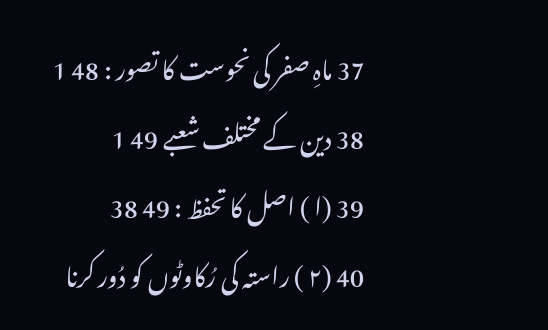37 ماہِ صفر کی نحوست کا تصور : 48 1
38 دین کے مختلف شعبے 49 1
39 (ا ) اصل کا تحفظ : 49 38
40 (٢ ) راستہ کی رُکاوٹوں کو دُور کرنا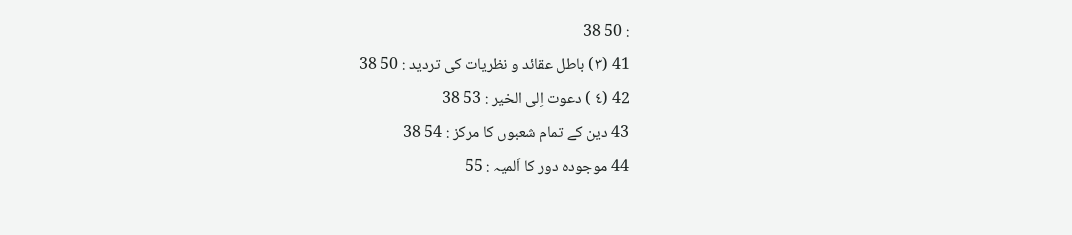: 50 38
41 (٣) باطل عقائد و نظریات کی تردید : 50 38
42 (٤ ) دعوت اِلی الخیر : 53 38
43 دین کے تمام شعبوں کا مرکز : 54 38
44 موجودہ دور کا اَلمیہ : 55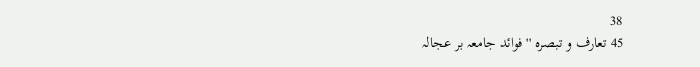38
45 تعارف و تبصرہ '' فوائد جامعہ بر عجالہ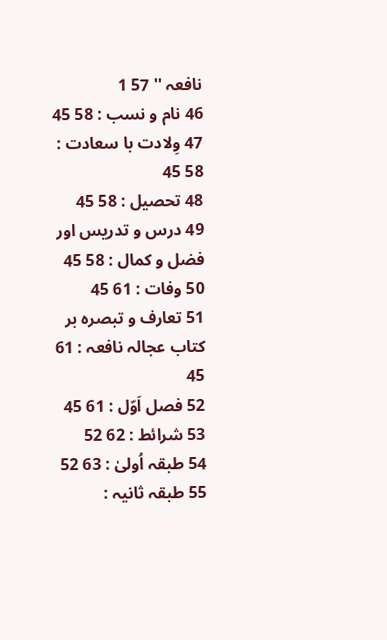نافعہ '' 57 1
46 نام و نسب : 58 45
47 وِلادت با سعادت : 58 45
48 تحصیل : 58 45
49 درس و تدریس اور فضل و کمال : 58 45
50 وفات : 61 45
51 تعارف و تبصرہ بر کتاب عجالہ نافعہ : 61 45
52 فصل اَوّل : 61 45
53 شرائط : 62 52
54 طبقہ اُولیٰ : 63 52
55 طبقہ ثانیہ :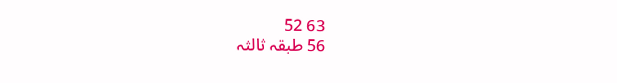63 52
56 طبقہ ثالثہ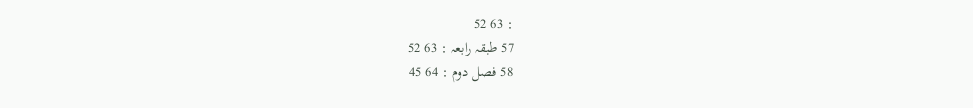: 63 52
57 طبقہ رابعہ : 63 52
58 فصل دوم : 64 45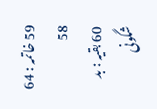59 خاتمہ : 64 58
60 بقیہ : بد شگونی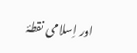اور اِسلامی نقطۂ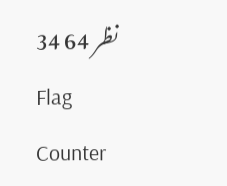نظر 64 34
Flag Counter